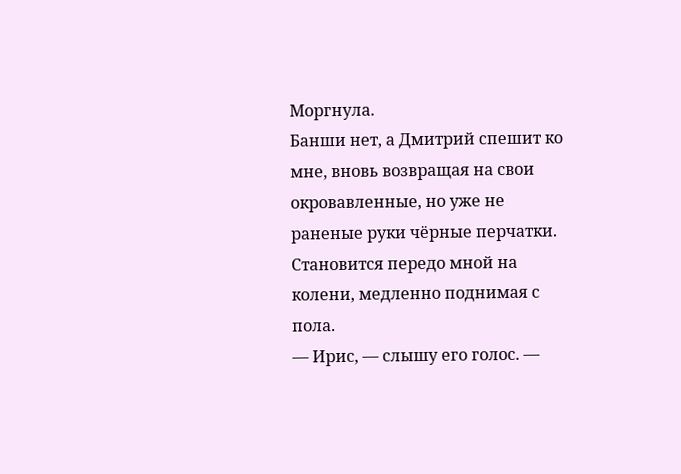Моргнула.
Банши нет, а Дмитрий спешит ко мне, вновь возвращая на свои окровавленные, но уже не раненые руки чёрные перчатки. Становится передо мной на колени, медленно поднимая с пола.
— Ирис, — слышу его голос. —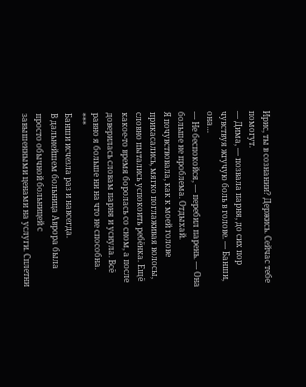Ирис, ты в сознании? Держись. Сейчас тебе помогут.
— Дима, — позвала парня, до сих пор чувствуя жгучую боль в голове. — Банши, она…
— Не беспокойся, — перебил парень. — Она больше не проблема. Отдыхай.
Я почувствовала, как к моей голове прикасались, мягко поглаживая волосы, словно пытались успокоить ребёнка. Ещё какое-то время боролась со сном, а после доверилась словам парня и уснула. Всё равно я больше ни на что не способна.
***
Банши исчезла раз и навсегда.
В дальнейшем больница Аврора была просто обычной больницей с завышенными ценами на услуги. Сплетни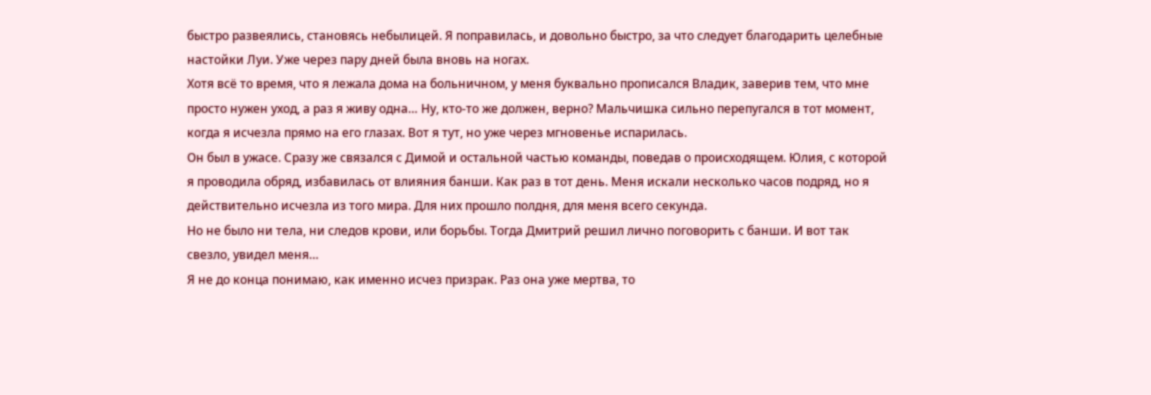быстро развеялись, становясь небылицей. Я поправилась, и довольно быстро, за что следует благодарить целебные настойки Луи. Уже через пару дней была вновь на ногах.
Хотя всё то время, что я лежала дома на больничном, у меня буквально прописался Владик, заверив тем, что мне просто нужен уход, а раз я живу одна… Ну, кто-то же должен, верно? Мальчишка сильно перепугался в тот момент, когда я исчезла прямо на его глазах. Вот я тут, но уже через мгновенье испарилась.
Он был в ужасе. Сразу же связался с Димой и остальной частью команды, поведав о происходящем. Юлия, с которой я проводила обряд, избавилась от влияния банши. Как раз в тот день. Меня искали несколько часов подряд, но я действительно исчезла из того мира. Для них прошло полдня, для меня всего секунда.
Но не было ни тела, ни следов крови, или борьбы. Тогда Дмитрий решил лично поговорить с банши. И вот так свезло, увидел меня…
Я не до конца понимаю, как именно исчез призрак. Раз она уже мертва, то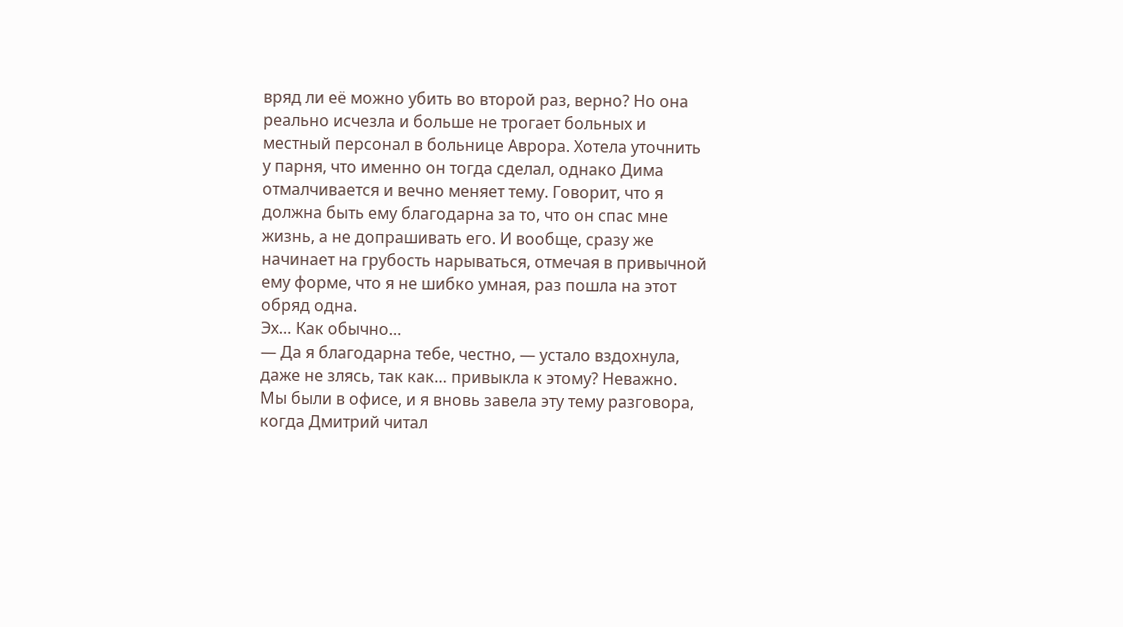вряд ли её можно убить во второй раз, верно? Но она реально исчезла и больше не трогает больных и местный персонал в больнице Аврора. Хотела уточнить у парня, что именно он тогда сделал, однако Дима отмалчивается и вечно меняет тему. Говорит, что я должна быть ему благодарна за то, что он спас мне жизнь, а не допрашивать его. И вообще, сразу же начинает на грубость нарываться, отмечая в привычной ему форме, что я не шибко умная, раз пошла на этот обряд одна.
Эх… Как обычно…
— Да я благодарна тебе, честно, — устало вздохнула, даже не злясь, так как… привыкла к этому? Неважно.
Мы были в офисе, и я вновь завела эту тему разговора, когда Дмитрий читал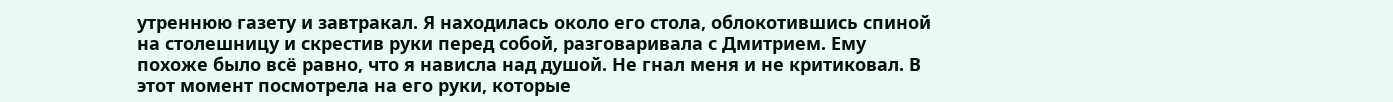утреннюю газету и завтракал. Я находилась около его стола, облокотившись спиной на столешницу и скрестив руки перед собой, разговаривала с Дмитрием. Ему похоже было всё равно, что я нависла над душой. Не гнал меня и не критиковал. В этот момент посмотрела на его руки, которые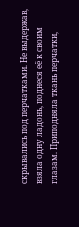скрывались под перчатками. Не выдержав, взяла одну ладонь, поднеся её к своим глазам. Приподняла ткань перчатки,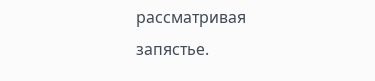рассматривая запястье.